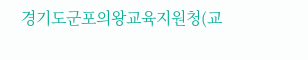경기도군포의왕교육지원청(교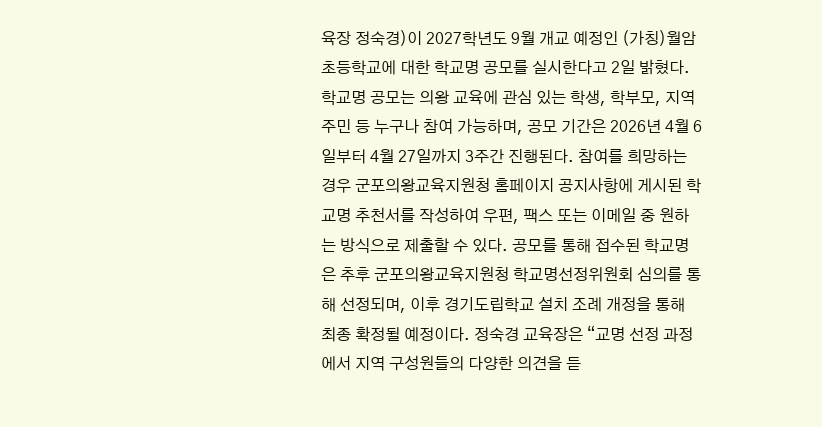육장 정숙경)이 2027학년도 9월 개교 예정인 (가칭)월암초등학교에 대한 학교명 공모를 실시한다고 2일 밝혔다. 학교명 공모는 의왕 교육에 관심 있는 학생, 학부모, 지역주민 등 누구나 참여 가능하며, 공모 기간은 2026년 4월 6일부터 4월 27일까지 3주간 진행된다. 참여를 희망하는 경우 군포의왕교육지원청 홈페이지 공지사항에 게시된 학교명 추천서를 작성하여 우편, 팩스 또는 이메일 중 원하는 방식으로 제출할 수 있다. 공모를 통해 접수된 학교명은 추후 군포의왕교육지원청 학교명선정위원회 심의를 통해 선정되며, 이후 경기도립학교 설치 조례 개정을 통해 최종 확정될 예정이다. 정숙경 교육장은 “교명 선정 과정에서 지역 구성원들의 다양한 의견을 듣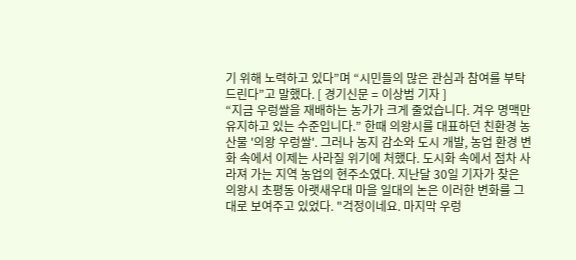기 위해 노력하고 있다”며 “시민들의 많은 관심과 참여를 부탁드린다”고 말했다. [ 경기신문 = 이상범 기자 ]
“지금 우렁쌀을 재배하는 농가가 크게 줄었습니다. 겨우 명맥만 유지하고 있는 수준입니다.” 한때 의왕시를 대표하던 친환경 농산물 '의왕 우렁쌀'. 그러나 농지 감소와 도시 개발, 농업 환경 변화 속에서 이제는 사라질 위기에 처했다. 도시화 속에서 점차 사라져 가는 지역 농업의 현주소였다. 지난달 30일 기자가 찾은 의왕시 초평동 아랫새우대 마을 일대의 논은 이러한 변화를 그대로 보여주고 있었다. "걱정이네요. 마지막 우렁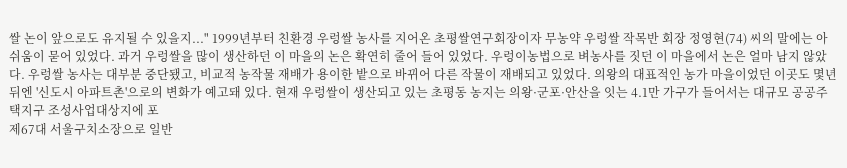쌀 논이 앞으로도 유지될 수 있을지..." 1999년부터 친환경 우렁쌀 농사를 지어온 초평쌀연구회장이자 무농약 우렁쌀 작목반 회장 정영현(74) 씨의 말에는 아쉬움이 묻어 있었다. 과거 우렁쌀을 많이 생산하던 이 마을의 논은 확연히 줄어 들어 있었다. 우렁이농법으로 벼농사를 짓던 이 마을에서 논은 얼마 남지 않았다. 우렁쌀 농사는 대부분 중단됐고, 비교적 농작물 재배가 용이한 밭으로 바뀌어 다른 작물이 재배되고 있었다. 의왕의 대표적인 농가 마을이었던 이곳도 몇년 뒤엔 '신도시 아파트촌'으로의 변화가 예고돼 있다. 현재 우렁쌀이 생산되고 있는 초평동 농지는 의왕·군포·안산을 잇는 4.1만 가구가 들어서는 대규모 공공주택지구 조성사업대상지에 포
제67대 서울구치소장으로 일반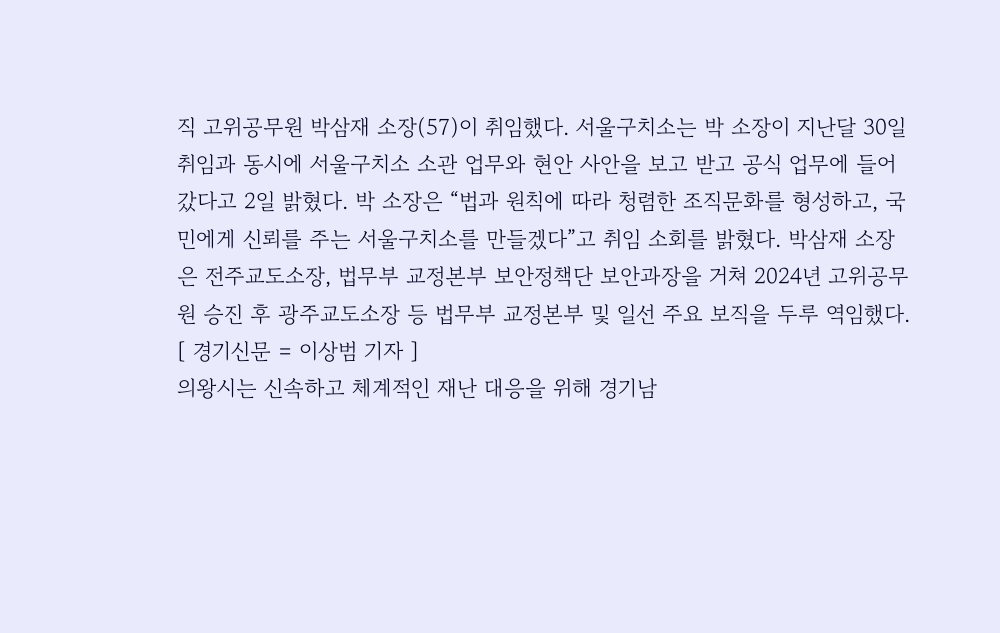직 고위공무원 박삼재 소장(57)이 취임했다. 서울구치소는 박 소장이 지난달 30일 취임과 동시에 서울구치소 소관 업무와 현안 사안을 보고 받고 공식 업무에 들어갔다고 2일 밝혔다. 박 소장은 “법과 원칙에 따라 청렴한 조직문화를 형성하고, 국민에게 신뢰를 주는 서울구치소를 만들겠다”고 취임 소회를 밝혔다. 박삼재 소장은 전주교도소장, 법무부 교정본부 보안정책단 보안과장을 거쳐 2024년 고위공무원 승진 후 광주교도소장 등 법무부 교정본부 및 일선 주요 보직을 두루 역임했다. [ 경기신문 = 이상범 기자 ]
의왕시는 신속하고 체계적인 재난 대응을 위해 경기남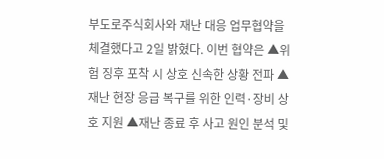부도로주식회사와 재난 대응 업무협약을 체결했다고 2일 밝혔다. 이번 협약은 ▲위험 징후 포착 시 상호 신속한 상황 전파 ▲재난 현장 응급 복구를 위한 인력·장비 상호 지원 ▲재난 종료 후 사고 원인 분석 및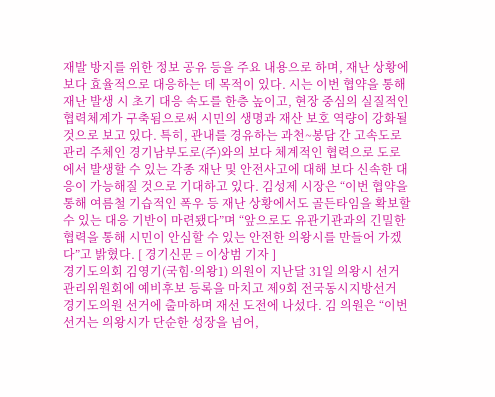재발 방지를 위한 정보 공유 등을 주요 내용으로 하며, 재난 상황에 보다 효율적으로 대응하는 데 목적이 있다. 시는 이번 협약을 통해 재난 발생 시 초기 대응 속도를 한층 높이고, 현장 중심의 실질적인 협력체계가 구축됨으로써 시민의 생명과 재산 보호 역량이 강화될 것으로 보고 있다. 특히, 관내를 경유하는 과천~봉담 간 고속도로 관리 주체인 경기남부도로(주)와의 보다 체계적인 협력으로 도로에서 발생할 수 있는 각종 재난 및 안전사고에 대해 보다 신속한 대응이 가능해질 것으로 기대하고 있다. 김성제 시장은 “이번 협약을 통해 여름철 기습적인 폭우 등 재난 상황에서도 골든타임을 확보할 수 있는 대응 기반이 마련됐다”며 “앞으로도 유관기관과의 긴밀한 협력을 통해 시민이 안심할 수 있는 안전한 의왕시를 만들어 가겠다”고 밝혔다. [ 경기신문 = 이상범 기자 ]
경기도의회 김영기(국힘·의왕1) 의원이 지난달 31일 의왕시 선거관리위원회에 예비후보 등록을 마치고 제9회 전국동시지방선거 경기도의원 선거에 출마하며 재선 도전에 나섰다. 김 의원은 “이번 선거는 의왕시가 단순한 성장을 넘어,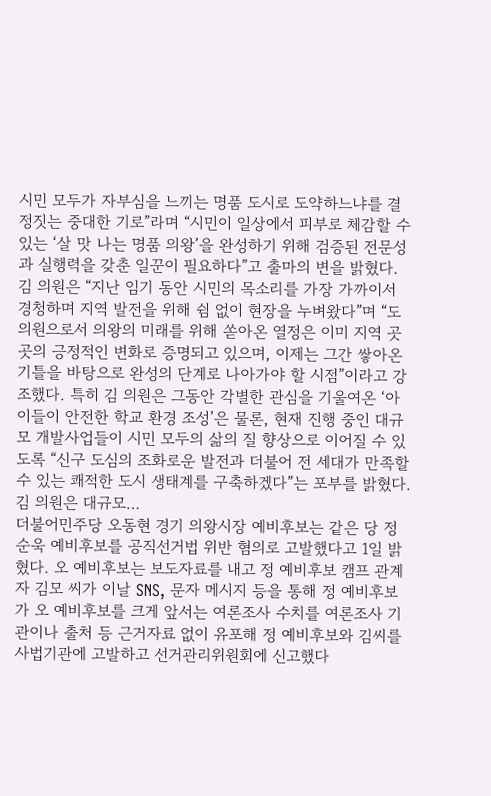시민 모두가 자부심을 느끼는 명품 도시로 도약하느냐를 결정짓는 중대한 기로”라며 “시민이 일상에서 피부로 체감할 수 있는 ‘살 맛 나는 명품 의왕’을 완성하기 위해 검증된 전문성과 실행력을 갖춘 일꾼이 필요하다”고 출마의 변을 밝혔다. 김 의원은 “지난 임기 동안 시민의 목소리를 가장 가까이서 경청하며 지역 발전을 위해 쉼 없이 현장을 누벼왔다”며 “도의원으로서 의왕의 미래를 위해 쏟아온 열정은 이미 지역 곳곳의 긍정적인 변화로 증명되고 있으며, 이제는 그간 쌓아온 기틀을 바탕으로 완성의 단계로 나아가야 할 시점”이라고 강조했다. 특히 김 의원은 그동안 각별한 관심을 기울여온 ‘아이들이 안전한 학교 환경 조성’은 물론, 현재 진행 중인 대규모 개발사업들이 시민 모두의 삶의 질 향상으로 이어질 수 있도록 “신구 도심의 조화로운 발전과 더불어 전 세대가 만족할 수 있는 쾌적한 도시 생태계를 구축하겠다”는 포부를 밝혔다. 김 의원은 대규모…
더불어민주당 오동현 경기 의왕시장 예비후보는 같은 당 정순욱 예비후보를 공직선거법 위반 혐의로 고발했다고 1일 밝혔다. 오 예비후보는 보도자료를 내고 정 예비후보 캠프 관계자 김모 씨가 이날 SNS, 문자 메시지 등을 통해 정 예비후보가 오 예비후보를 크게 앞서는 여론조사 수치를 여론조사 기관이나 출처 등 근거자료 없이 유포해 정 예비후보와 김씨를 사법기관에 고발하고 선거관리위원회에 신고했다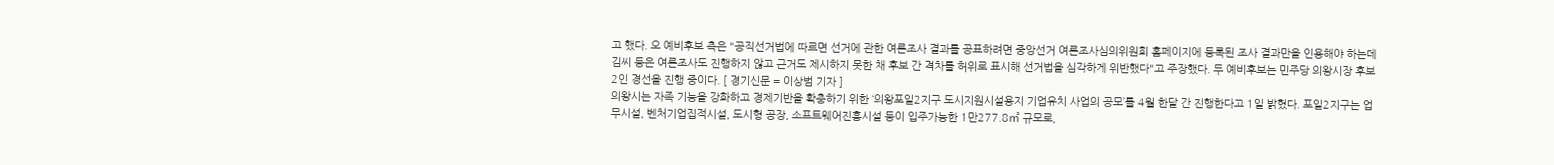고 했다. 오 예비후보 측은 "공직선거법에 따르면 선거에 관한 여론조사 결과를 공표하려면 중앙선거 여론조사심의위원회 홈페이지에 등록된 조사 결과만을 인용해야 하는데 김씨 등은 여론조사도 진행하지 않고 근거도 제시하지 못한 채 후보 간 격차를 허위로 표시해 선거법을 심각하게 위반했다"고 주장했다. 두 예비후보는 민주당 의왕시장 후보 2인 경선을 진행 중이다. [ 경기신문 = 이상범 기자 ]
의왕시는 자족 기능을 강화하고 경제기반을 확충하기 위한 ‘의왕포일2지구 도시지원시설용지 기업유치 사업의 공모’를 4월 한달 간 진행한다고 1일 밝혔다. 포일2지구는 업무시설, 벤처기업집적시설, 도시형 공장, 소프트웨어진흥시설 등이 입주가능한 1만277.8㎡ 규모로,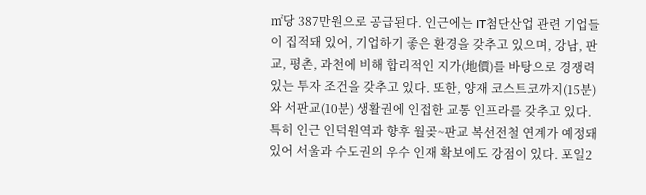㎡당 387만원으로 공급된다. 인근에는 IT첨단산업 관련 기업들이 집적돼 있어, 기업하기 좋은 환경을 갖추고 있으며, 강남, 판교, 평촌, 과천에 비해 합리적인 지가(地價)를 바탕으로 경쟁력 있는 투자 조건을 갖추고 있다. 또한, 양재 코스트코까지(15분)와 서판교(10분) 생활권에 인접한 교통 인프라를 갖추고 있다. 특히 인근 인덕원역과 향후 월곶~판교 복선전철 연계가 예정돼 있어 서울과 수도권의 우수 인재 확보에도 강점이 있다. 포일2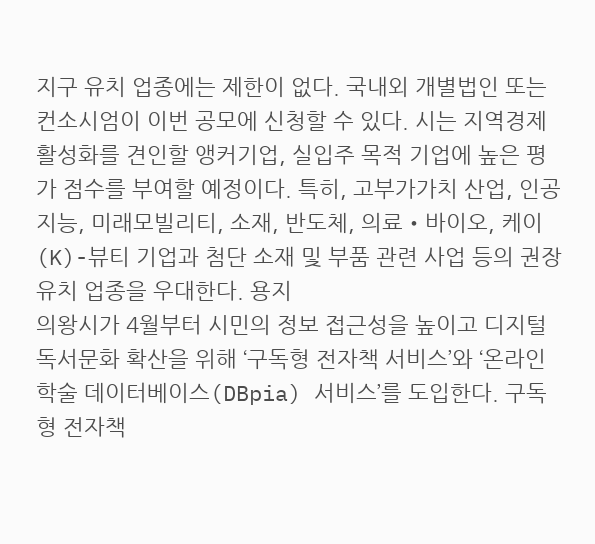지구 유치 업종에는 제한이 없다. 국내외 개별법인 또는 컨소시엄이 이번 공모에 신청할 수 있다. 시는 지역경제 활성화를 견인할 앵커기업, 실입주 목적 기업에 높은 평가 점수를 부여할 예정이다. 특히, 고부가가치 산업, 인공지능, 미래모빌리티, 소재, 반도체, 의료‧바이오, 케이(K)-뷰티 기업과 첨단 소재 및 부품 관련 사업 등의 권장 유치 업종을 우대한다. 용지
의왕시가 4월부터 시민의 정보 접근성을 높이고 디지털 독서문화 확산을 위해 ‘구독형 전자책 서비스’와 ‘온라인 학술 데이터베이스(DBpia) 서비스’를 도입한다. 구독형 전자책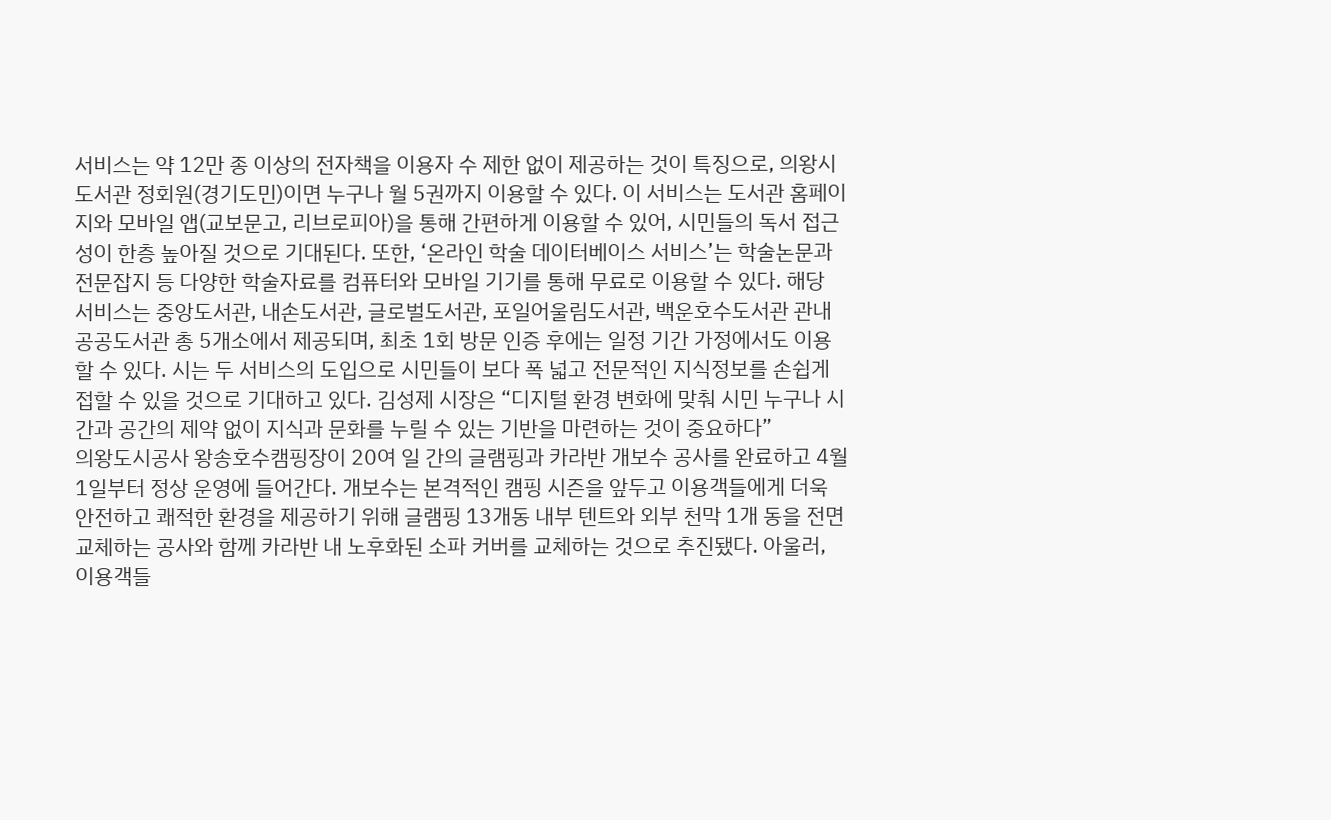서비스는 약 12만 종 이상의 전자책을 이용자 수 제한 없이 제공하는 것이 특징으로, 의왕시도서관 정회원(경기도민)이면 누구나 월 5권까지 이용할 수 있다. 이 서비스는 도서관 홈페이지와 모바일 앱(교보문고, 리브로피아)을 통해 간편하게 이용할 수 있어, 시민들의 독서 접근성이 한층 높아질 것으로 기대된다. 또한, ‘온라인 학술 데이터베이스 서비스’는 학술논문과 전문잡지 등 다양한 학술자료를 컴퓨터와 모바일 기기를 통해 무료로 이용할 수 있다. 해당 서비스는 중앙도서관, 내손도서관, 글로벌도서관, 포일어울림도서관, 백운호수도서관 관내 공공도서관 총 5개소에서 제공되며, 최초 1회 방문 인증 후에는 일정 기간 가정에서도 이용할 수 있다. 시는 두 서비스의 도입으로 시민들이 보다 폭 넓고 전문적인 지식정보를 손쉽게 접할 수 있을 것으로 기대하고 있다. 김성제 시장은 “디지털 환경 변화에 맞춰 시민 누구나 시간과 공간의 제약 없이 지식과 문화를 누릴 수 있는 기반을 마련하는 것이 중요하다”
의왕도시공사 왕송호수캠핑장이 20여 일 간의 글램핑과 카라반 개보수 공사를 완료하고 4월 1일부터 정상 운영에 들어간다. 개보수는 본격적인 캠핑 시즌을 앞두고 이용객들에게 더욱 안전하고 쾌적한 환경을 제공하기 위해 글램핑 13개동 내부 텐트와 외부 천막 1개 동을 전면 교체하는 공사와 함께 카라반 내 노후화된 소파 커버를 교체하는 것으로 추진됐다. 아울러, 이용객들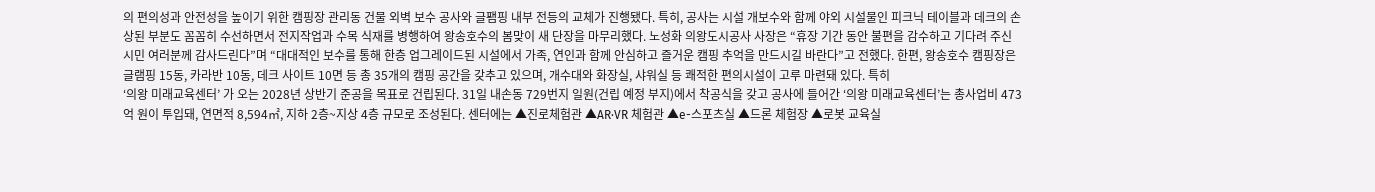의 편의성과 안전성을 높이기 위한 캠핑장 관리동 건물 외벽 보수 공사와 글팸핑 내부 전등의 교체가 진행됐다. 특히, 공사는 시설 개보수와 함께 야외 시설물인 피크닉 테이블과 데크의 손상된 부분도 꼼꼼히 수선하면서 전지작업과 수목 식재를 병행하여 왕송호수의 봄맞이 새 단장을 마무리했다. 노성화 의왕도시공사 사장은 “휴장 기간 동안 불편을 감수하고 기다려 주신 시민 여러분께 감사드린다”며 “대대적인 보수를 통해 한층 업그레이드된 시설에서 가족, 연인과 함께 안심하고 즐거운 캠핑 추억을 만드시길 바란다”고 전했다. 한편, 왕송호수 캠핑장은 글램핑 15동, 카라반 10동, 데크 사이트 10면 등 총 35개의 캠핑 공간을 갖추고 있으며, 개수대와 화장실, 샤워실 등 쾌적한 편의시설이 고루 마련돼 있다. 특히
‘의왕 미래교육센터’ 가 오는 2028년 상반기 준공을 목표로 건립된다. 31일 내손동 729번지 일원(건립 예정 부지)에서 착공식을 갖고 공사에 들어간 ‘의왕 미래교육센터’는 총사업비 473억 원이 투입돼, 연면적 8,594㎡, 지하 2층~지상 4층 규모로 조성된다. 센터에는 ▲진로체험관 ▲AR·VR 체험관 ▲e-스포츠실 ▲드론 체험장 ▲로봇 교육실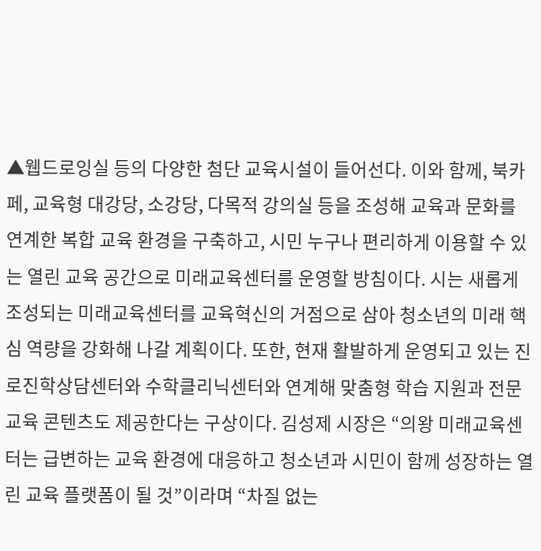▲웹드로잉실 등의 다양한 첨단 교육시설이 들어선다. 이와 함께, 북카페, 교육형 대강당, 소강당, 다목적 강의실 등을 조성해 교육과 문화를 연계한 복합 교육 환경을 구축하고, 시민 누구나 편리하게 이용할 수 있는 열린 교육 공간으로 미래교육센터를 운영할 방침이다. 시는 새롭게 조성되는 미래교육센터를 교육혁신의 거점으로 삼아 청소년의 미래 핵심 역량을 강화해 나갈 계획이다. 또한, 현재 활발하게 운영되고 있는 진로진학상담센터와 수학클리닉센터와 연계해 맞춤형 학습 지원과 전문 교육 콘텐츠도 제공한다는 구상이다. 김성제 시장은 “의왕 미래교육센터는 급변하는 교육 환경에 대응하고 청소년과 시민이 함께 성장하는 열린 교육 플랫폼이 될 것”이라며 “차질 없는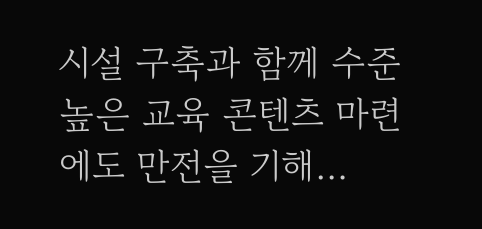시설 구축과 함께 수준 높은 교육 콘텐츠 마련에도 만전을 기해…